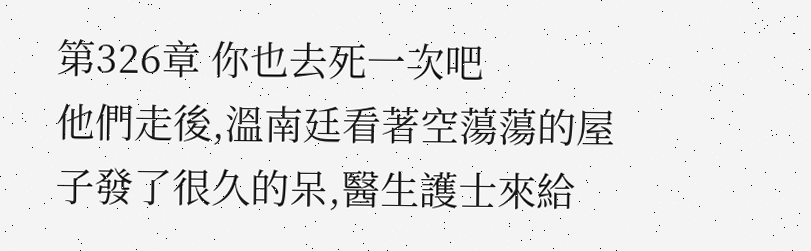第326章 你也去死一次吧
他們走後,溫南廷看著空蕩蕩的屋子發了很久的呆,醫生護士來給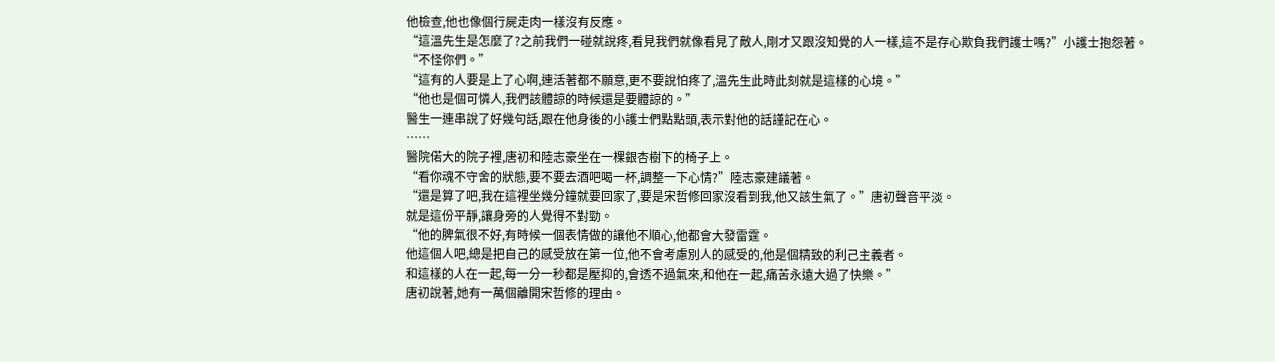他檢查,他也像個行屍走肉一樣沒有反應。
“這溫先生是怎麼了?之前我們一碰就說疼,看見我們就像看見了敵人,剛才又跟沒知覺的人一樣,這不是存心欺負我們護士嗎?”小護士抱怨著。
“不怪你們。”
“這有的人要是上了心啊,連活著都不願意,更不要說怕疼了,溫先生此時此刻就是這樣的心境。”
“他也是個可憐人,我們該體諒的時候還是要體諒的。”
醫生一連串說了好幾句話,跟在他身後的小護士們點點頭,表示對他的話謹記在心。
……
醫院偌大的院子裡,唐初和陸志豪坐在一棵銀杏樹下的椅子上。
“看你魂不守舍的狀態,要不要去酒吧喝一杯,調整一下心情?”陸志豪建議著。
“還是算了吧,我在這裡坐幾分鐘就要回家了,要是宋哲修回家沒看到我,他又該生氣了。”唐初聲音平淡。
就是這份平靜,讓身旁的人覺得不對勁。
“他的脾氣很不好,有時候一個表情做的讓他不順心,他都會大發雷霆。
他這個人吧,總是把自己的感受放在第一位,他不會考慮別人的感受的,他是個精致的利己主義者。
和這樣的人在一起,每一分一秒都是壓抑的,會透不過氣來,和他在一起,痛苦永遠大過了快樂。”
唐初說著,她有一萬個離開宋哲修的理由。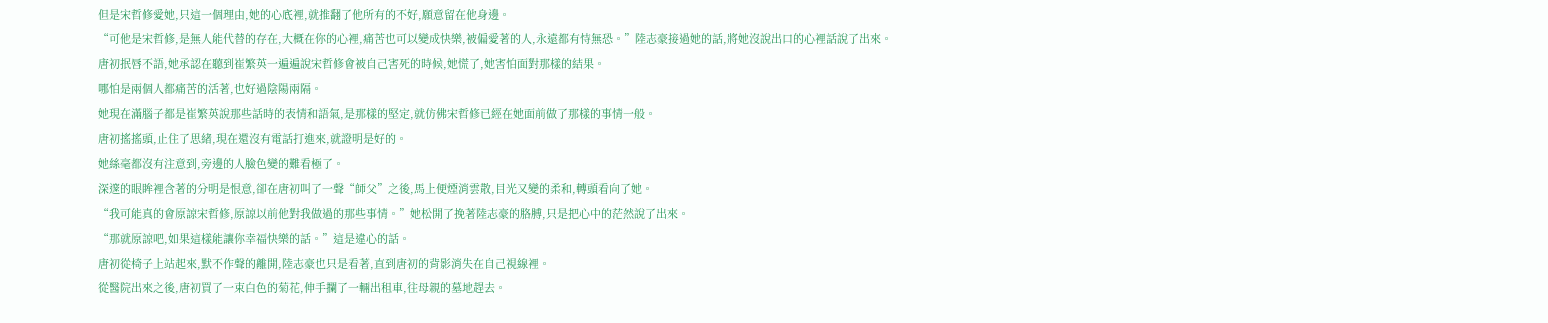但是宋哲修愛她,只這一個理由,她的心底裡,就推翻了他所有的不好,願意留在他身邊。
“可他是宋哲修,是無人能代替的存在,大概在你的心裡,痛苦也可以變成快樂,被偏愛著的人,永遠都有恃無恐。”陸志豪接過她的話,將她沒說出口的心裡話說了出來。
唐初抿唇不語,她承認在聽到崔繁英一遍遍說宋哲修會被自己害死的時候,她慌了,她害怕面對那樣的結果。
哪怕是兩個人都痛苦的活著,也好過陰陽兩隔。
她現在滿腦子都是崔繁英說那些話時的表情和語氣,是那樣的堅定,就仿佛宋哲修已經在她面前做了那樣的事情一般。
唐初搖搖頭,止住了思緒,現在還沒有電話打進來,就證明是好的。
她絲毫都沒有注意到,旁邊的人臉色變的難看極了。
深邃的眼眸裡含著的分明是恨意,卻在唐初叫了一聲“師父”之後,馬上便煙消雲散,目光又變的柔和,轉頭看向了她。
“我可能真的會原諒宋哲修,原諒以前他對我做過的那些事情。”她松開了挽著陸志豪的胳膊,只是把心中的茫然說了出來。
“那就原諒吧,如果這樣能讓你幸福快樂的話。”這是違心的話。
唐初從椅子上站起來,默不作聲的離開,陸志豪也只是看著,直到唐初的背影消失在自己視線裡。
從醫院出來之後,唐初買了一束白色的菊花,伸手攔了一輛出租車,往母親的墓地趕去。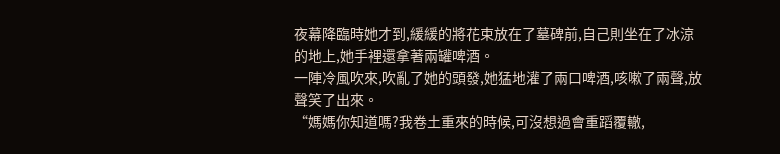夜幕降臨時她才到,緩緩的將花束放在了墓碑前,自己則坐在了冰涼的地上,她手裡還拿著兩罐啤酒。
一陣冷風吹來,吹亂了她的頭發,她猛地灌了兩口啤酒,咳嗽了兩聲,放聲笑了出來。
“媽媽你知道嗎?我卷土重來的時候,可沒想過會重蹈覆轍,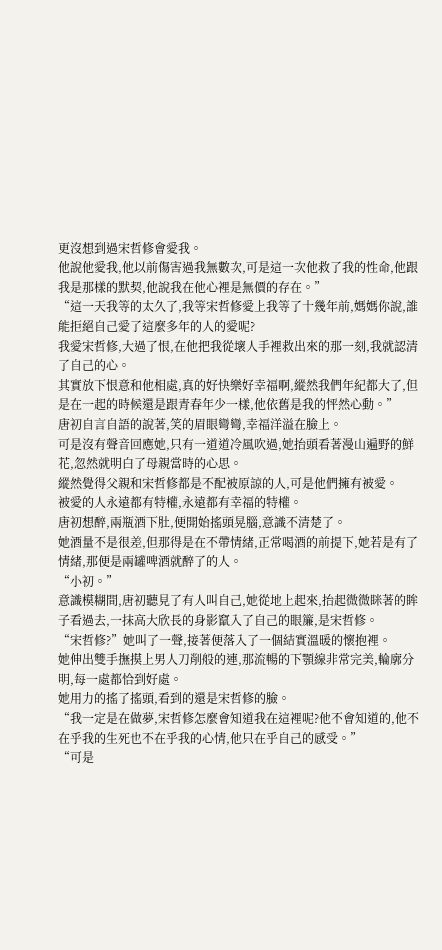更沒想到過宋哲修會愛我。
他說他愛我,他以前傷害過我無數次,可是這一次他救了我的性命,他跟我是那樣的默契,他說我在他心裡是無價的存在。”
“這一天我等的太久了,我等宋哲修愛上我等了十幾年前,媽媽你說,誰能拒絕自己愛了這麼多年的人的愛呢?
我愛宋哲修,大過了恨,在他把我從壞人手裡救出來的那一刻,我就認清了自己的心。
其實放下恨意和他相處,真的好快樂好幸福啊,縱然我們年紀都大了,但是在一起的時候還是跟青春年少一樣,他依舊是我的怦然心動。”
唐初自言自語的說著,笑的眉眼彎彎,幸福洋溢在臉上。
可是沒有聲音回應她,只有一道道冷風吹過,她抬頭看著漫山遍野的鮮花,忽然就明白了母親當時的心思。
縱然覺得父親和宋哲修都是不配被原諒的人,可是他們擁有被愛。
被愛的人永遠都有特權,永遠都有幸福的特權。
唐初想醉,兩瓶酒下肚,便開始搖頭晃腦,意識不清楚了。
她酒量不是很差,但那得是在不帶情緒,正常喝酒的前提下,她若是有了情緒,那便是兩罐啤酒就醉了的人。
“小初。”
意識模糊間,唐初聽見了有人叫自己,她從地上起來,抬起微微眯著的眸子看過去,一抹高大欣長的身影竄入了自己的眼簾,是宋哲修。
“宋哲修?”她叫了一聲,接著便落入了一個結實溫暖的懷抱裡。
她伸出雙手撫摸上男人刀削般的連,那流暢的下顎線非常完美,輪廓分明,每一處都恰到好處。
她用力的搖了搖頭,看到的還是宋哲修的臉。
“我一定是在做夢,宋哲修怎麼會知道我在這裡呢?他不會知道的,他不在乎我的生死也不在乎我的心情,他只在乎自己的感受。”
“可是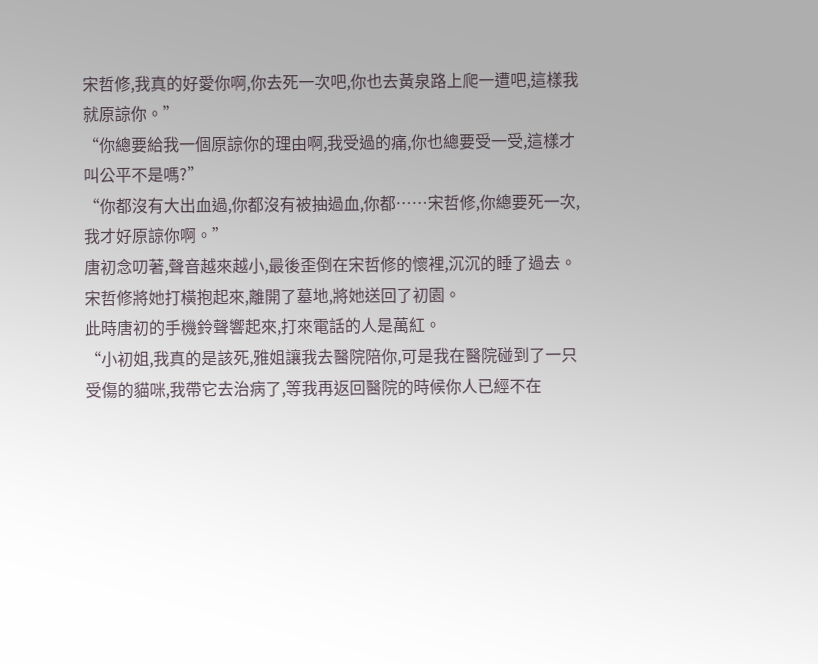宋哲修,我真的好愛你啊,你去死一次吧,你也去黃泉路上爬一遭吧,這樣我就原諒你。”
“你總要給我一個原諒你的理由啊,我受過的痛,你也總要受一受,這樣才叫公平不是嗎?”
“你都沒有大出血過,你都沒有被抽過血,你都……宋哲修,你總要死一次,我才好原諒你啊。”
唐初念叨著,聲音越來越小,最後歪倒在宋哲修的懷裡,沉沉的睡了過去。
宋哲修將她打橫抱起來,離開了墓地,將她送回了初園。
此時唐初的手機鈴聲響起來,打來電話的人是萬紅。
“小初姐,我真的是該死,雅姐讓我去醫院陪你,可是我在醫院碰到了一只受傷的貓咪,我帶它去治病了,等我再返回醫院的時候你人已經不在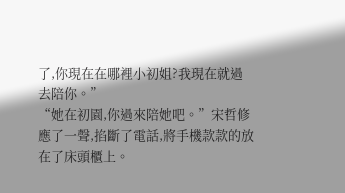了,你現在在哪裡小初姐?我現在就過去陪你。”
“她在初園,你過來陪她吧。”宋哲修應了一聲,掐斷了電話,將手機款款的放在了床頭櫃上。